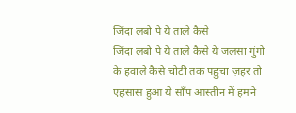जिंदा लबो पे ये ताले कैसे
जिंदा लबो पे ये ताले कैसे ये जलसा गुंगो के हवाले कैसे चोटी तक पहुचा ज़हर तो एहसास हुआ ये साँप आस्तीन में हमने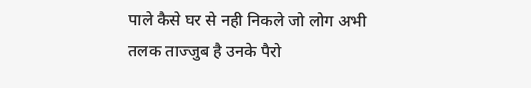पाले कैसे घर से नही निकले जो लोग अभी तलक ताज्जुब है उनके पैरो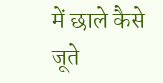में छाले कैसे जूते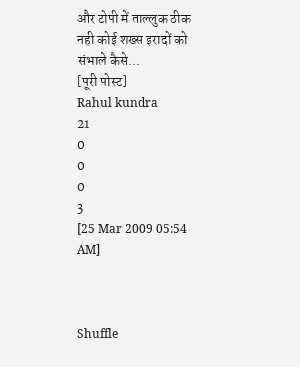और टोपी में ताल्लुक ठीक नही कोई शख्स इरादों को संभाले कैसे...
[पूरी पोस्ट]
Rahul kundra
21
0
0
0
3
[25 Mar 2009 05:54 AM]



Shuffle